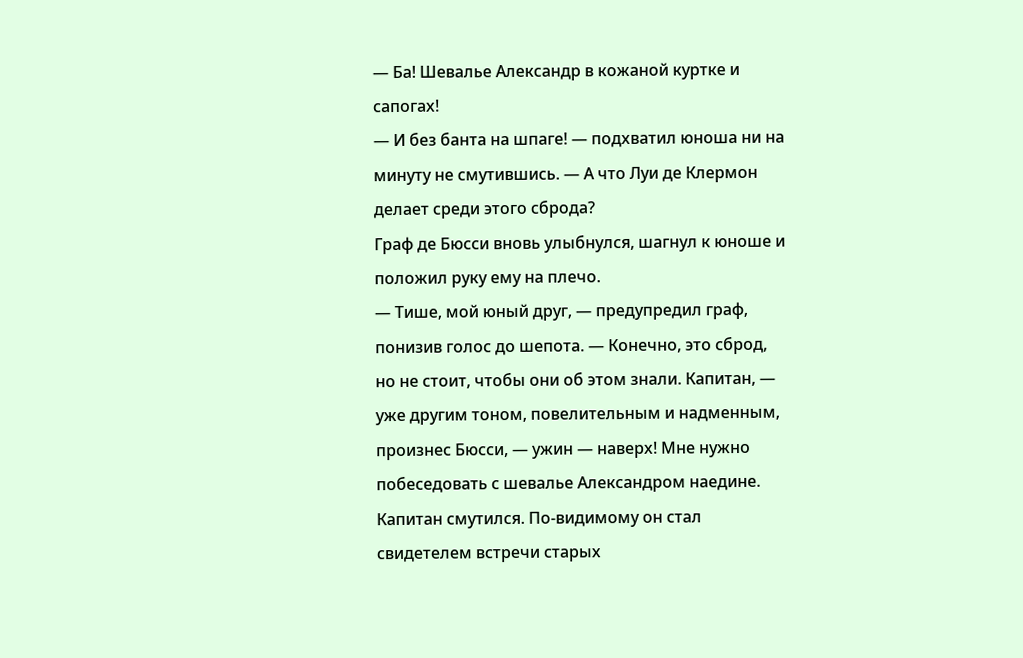— Ба! Шевалье Александр в кожаной куртке и сапогах!
— И без банта на шпаге! — подхватил юноша ни на минуту не смутившись. — А что Луи де Клермон делает среди этого сброда?
Граф де Бюсси вновь улыбнулся, шагнул к юноше и положил руку ему на плечо.
— Тише, мой юный друг, — предупредил граф, понизив голос до шепота. — Конечно, это сброд, но не стоит, чтобы они об этом знали. Капитан, — уже другим тоном, повелительным и надменным, произнес Бюсси, — ужин — наверх! Мне нужно побеседовать с шевалье Александром наедине.
Капитан смутился. По-видимому он стал свидетелем встречи старых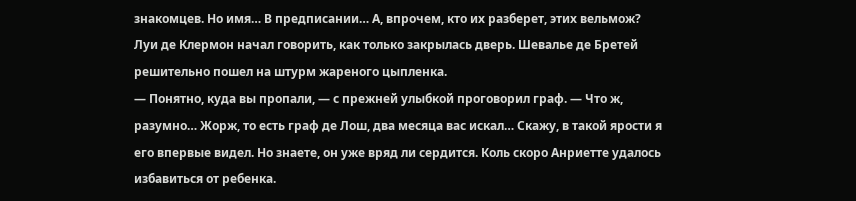знакомцев. Но имя… В предписании… А, впрочем, кто их разберет, этих вельмож?
Луи де Клермон начал говорить, как только закрылась дверь. Шевалье де Бретей решительно пошел на штурм жареного цыпленка.
— Понятно, куда вы пропали, — с прежней улыбкой проговорил граф. — Что ж, разумно… Жорж, то есть граф де Лош, два месяца вас искал… Скажу, в такой ярости я его впервые видел. Но знаете, он уже вряд ли сердится. Коль скоро Анриетте удалось избавиться от ребенка.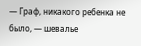— Граф, никакого ребенка не было, — шевалье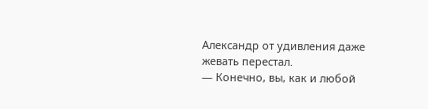Александр от удивления даже жевать перестал.
— Конечно, вы, как и любой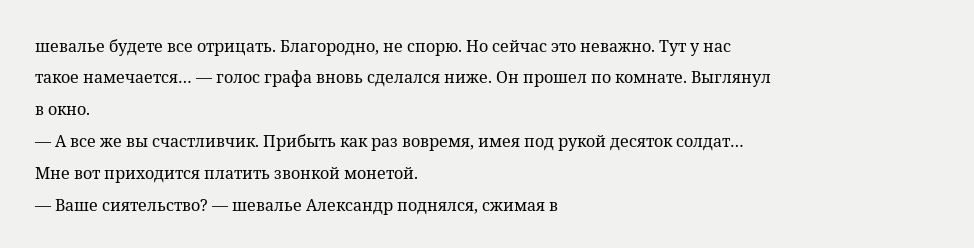шевалье будете все отрицать. Благородно, не спорю. Но сейчас это неважно. Тут у нас такое намечается… — голос графа вновь сделался ниже. Он прошел по комнате. Выглянул в окно.
— А все же вы счастливчик. Прибыть как раз вовремя, имея под рукой десяток солдат… Мне вот приходится платить звонкой монетой.
— Ваше сиятельство? — шевалье Александр поднялся, сжимая в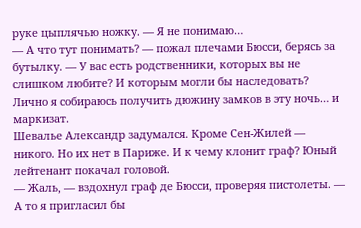руке цыплячью ножку. — Я не понимаю…
— А что тут понимать? — пожал плечами Бюсси, берясь за бутылку. — У вас есть родственники, которых вы не слишком любите? И которым могли бы наследовать? Лично я собираюсь получить дюжину замков в эту ночь… и маркизат.
Шевалье Александр задумался. Кроме Сен-Жилей — никого. Но их нет в Париже. И к чему клонит граф? Юный лейтенант покачал головой.
— Жаль, — вздохнул граф де Бюсси, проверяя пистолеты. — А то я пригласил бы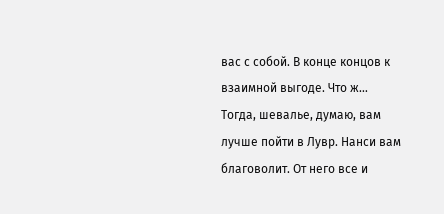вас с собой. В конце концов к взаимной выгоде. Что ж… Тогда, шевалье, думаю, вам лучше пойти в Лувр. Нанси вам благоволит. От него все и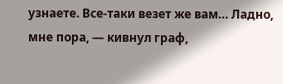узнаете. Все-таки везет же вам… Ладно, мне пора, — кивнул граф,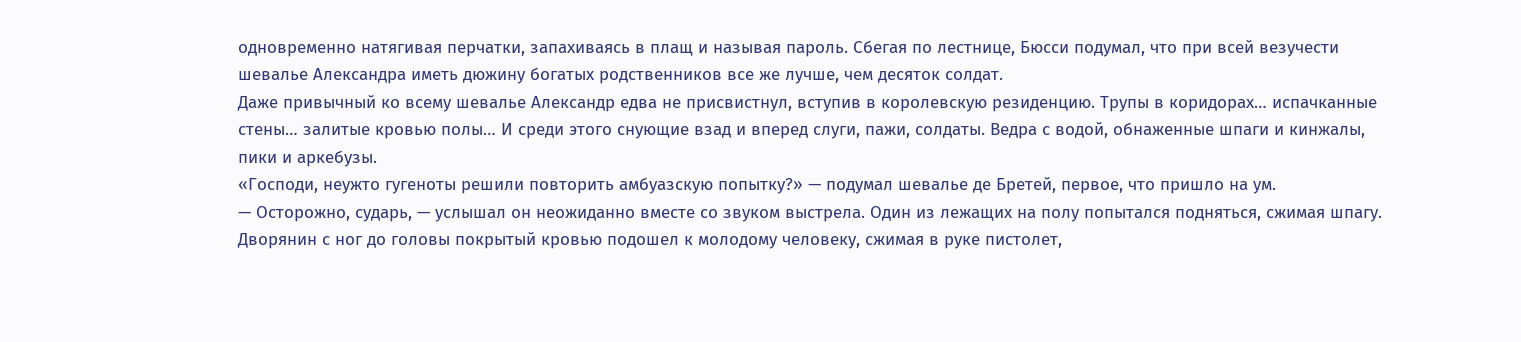одновременно натягивая перчатки, запахиваясь в плащ и называя пароль. Сбегая по лестнице, Бюсси подумал, что при всей везучести шевалье Александра иметь дюжину богатых родственников все же лучше, чем десяток солдат.
Даже привычный ко всему шевалье Александр едва не присвистнул, вступив в королевскую резиденцию. Трупы в коридорах… испачканные стены… залитые кровью полы… И среди этого снующие взад и вперед слуги, пажи, солдаты. Ведра с водой, обнаженные шпаги и кинжалы, пики и аркебузы.
«Господи, неужто гугеноты решили повторить амбуазскую попытку?» — подумал шевалье де Бретей, первое, что пришло на ум.
— Осторожно, сударь, — услышал он неожиданно вместе со звуком выстрела. Один из лежащих на полу попытался подняться, сжимая шпагу. Дворянин с ног до головы покрытый кровью подошел к молодому человеку, сжимая в руке пистолет,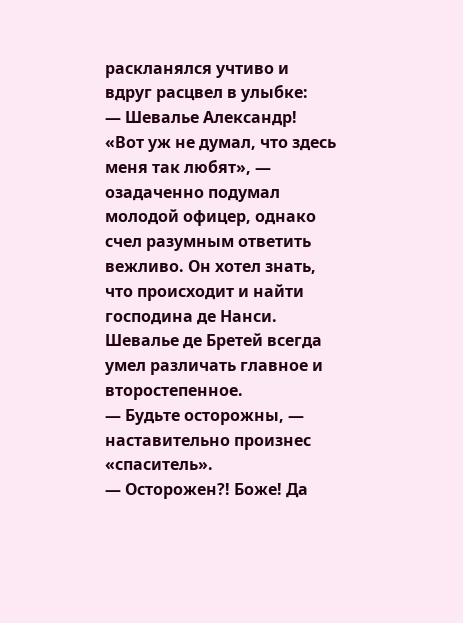раскланялся учтиво и вдруг расцвел в улыбке:
— Шевалье Александр!
«Вот уж не думал, что здесь меня так любят», — озадаченно подумал молодой офицер, однако счел разумным ответить вежливо. Он хотел знать, что происходит и найти господина де Нанси. Шевалье де Бретей всегда умел различать главное и второстепенное.
— Будьте осторожны, — наставительно произнес «спаситель».
— Осторожен?! Боже! Да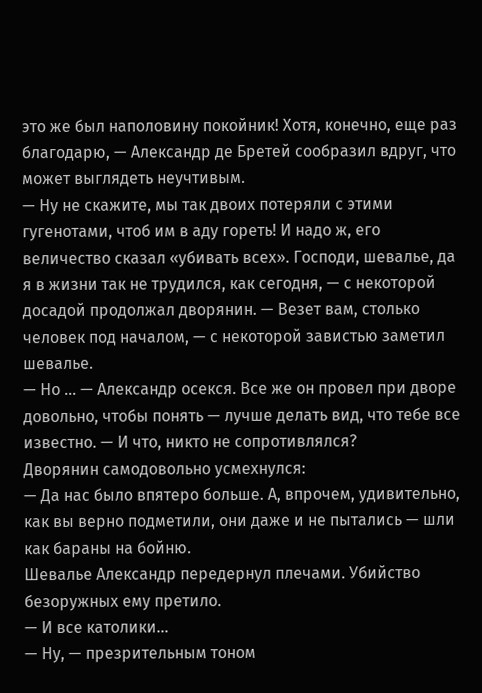это же был наполовину покойник! Хотя, конечно, еще раз благодарю, — Александр де Бретей сообразил вдруг, что может выглядеть неучтивым.
— Ну не скажите, мы так двоих потеряли с этими гугенотами, чтоб им в аду гореть! И надо ж, его величество сказал «убивать всех». Господи, шевалье, да я в жизни так не трудился, как сегодня, — с некоторой досадой продолжал дворянин. — Везет вам, столько человек под началом, — с некоторой завистью заметил шевалье.
— Но … — Александр осекся. Все же он провел при дворе довольно, чтобы понять — лучше делать вид, что тебе все известно. — И что, никто не сопротивлялся?
Дворянин самодовольно усмехнулся:
— Да нас было впятеро больше. А, впрочем, удивительно, как вы верно подметили, они даже и не пытались — шли как бараны на бойню.
Шевалье Александр передернул плечами. Убийство безоружных ему претило.
— И все католики…
— Ну, — презрительным тоном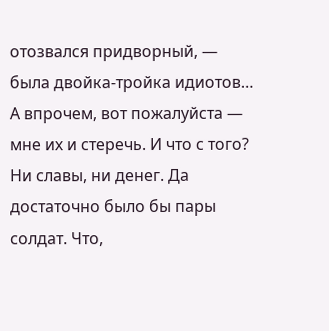отозвался придворный, — была двойка-тройка идиотов… А впрочем, вот пожалуйста — мне их и стеречь. И что с того? Ни славы, ни денег. Да достаточно было бы пары солдат. Что,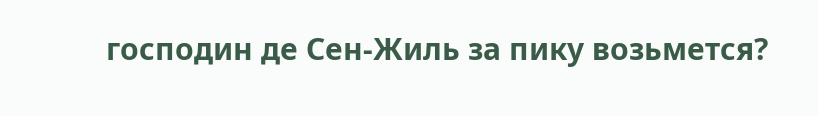господин де Сен-Жиль за пику возьмется?